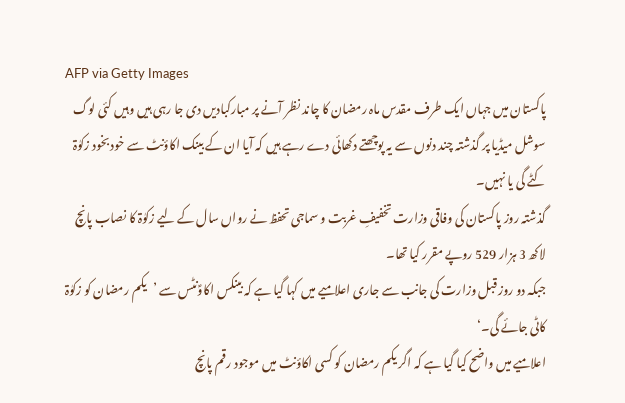AFP via Getty Images
پاکستان میں جہاں ایک طرف مقدس ماہ رمضان کا چاند نظر آنے پر مبارکبادیں دی جا رہی ہیں وہیں کئی لوگ سوشل میڈیا پر گذشتہ چند دنوں سے یہ پوچھتے دکھائی دے رہے ہیں کہ آیا ان کے بینک اکاؤنٹ سے خود بخود زکوٰۃ کٹے گی یا نہیں۔
گذشتہ روز پاکستان کی وفاقی وزارت تخفیفِ غربت و سماجی تحفظ نے رواں سال کے لیے زکوٰۃ کا نصاب پانچ لاکھ 3 ہزار 529 روپے مقرر کیا تھا۔
جبکہ دو روز قبل وزارت کی جانب سے جاری اعلامیے میں کہا گیا ہے کہ بینکس اکاوؑنٹس سے ’یکم رمضان کو زکوٰۃ کاٹی جائے گی۔‘
اعلامیے میں واضح کیا گیا ہے کہ اگر یکم رمضان کو کسی اکاؤنٹ میں موجود رقم پانچ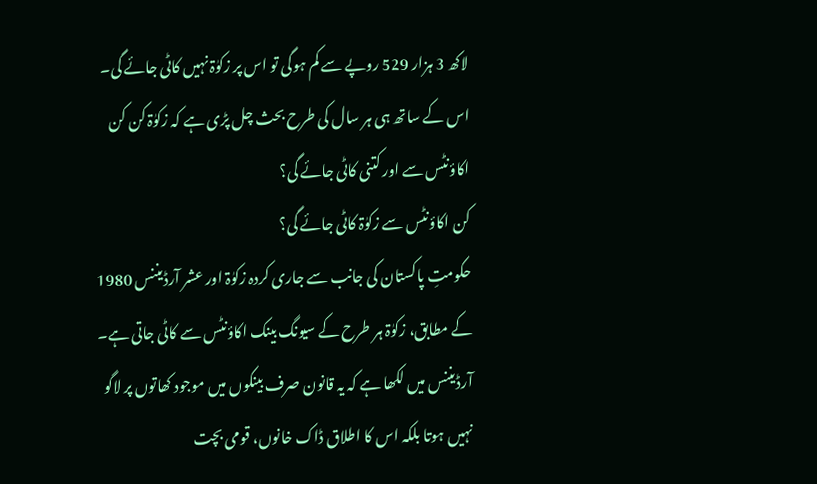لاکھ 3 ہزار 529 روپے سے کم ہوگی تو اس پر زکوٰۃ نہیں کاٹی جائے گی۔
اس کے ساتھ ہی ہر سال کی طرح بحث چل پڑی ہے کہ زکوٰۃ کن کن اکاؤنٹس سے اور کتنی کاٹی جائے گی؟
کن اکاؤنٹس سے زکوٰۃ کاٹی جائے گی؟
حکومتِ پاکستان کی جانب سے جاری کردہ زکوٰۃ اور عشر آرڈیننس 1980 کے مطابق، زکوٰۃ ہر طرح کے سیونگ بینک اکاؤنٹس سے کاٹی جاتی ہے۔
آرڈیننس میں لکھا ہے کہ یہ قانون صرف بینکوں میں موجود کھاتوں پر لاگو نہیں ہوتا بلکہ اس کا اطلاق ڈاک خانوں، قومی بچت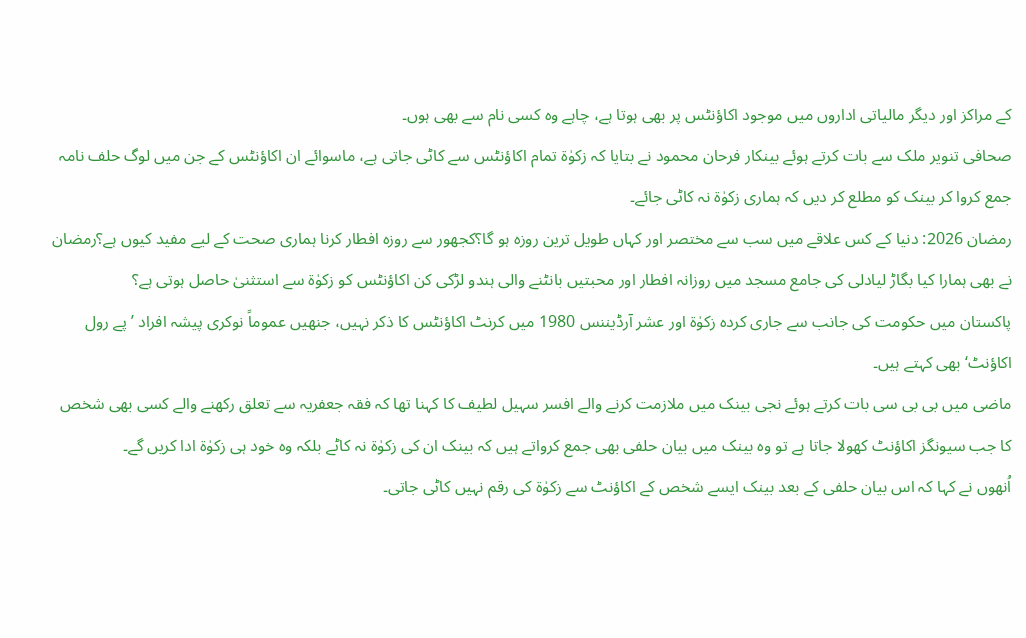کے مراکز اور دیگر مالیاتی اداروں میں موجود اکاؤنٹس پر بھی ہوتا ہے، چاہے وہ کسی نام سے بھی ہوں۔
صحافی تنویر ملک سے بات کرتے ہوئے بینکار فرحان محمود نے بتایا کہ زکوٰۃ تمام اکاؤنٹس سے کاٹی جاتی ہے، ماسوائے ان اکاؤنٹس کے جن میں لوگ حلف نامہ جمع کروا کر بینک کو مطلع کر دیں کہ ہماری زکوٰۃ نہ کاٹی جائے۔
رمضان 2026: دنیا کے کس علاقے میں سب سے مختصر اور کہاں طویل ترین روزہ ہو گا؟کجھور سے روزہ افطار کرنا ہماری صحت کے لیے مفید کیوں ہے؟رمضان نے بھی ہمارا کیا بگاڑ لیادلی کی جامع مسجد میں روزانہ افطار اور محبتیں بانٹنے والی ہندو لڑکی کن اکاؤنٹس کو زکوٰۃ سے استثنیٰ حاصل ہوتی ہے؟
پاکستان میں حکومت کی جانب سے جاری کردہ زکوٰۃ اور عشر آرڈیننس 1980 میں کرنٹ اکاؤنٹس کا ذکر نہیں، جنھیں عموماً نوکری پیشہ افراد ’پے رول اکاؤنٹ‘ بھی کہتے ہیں۔
ماضی میں بی بی سی بات کرتے ہوئے نجی بینک میں ملازمت کرنے والے افسر سہیل لطیف کا کہنا تھا کہ فقہ جعفریہ سے تعلق رکھنے والے کسی بھی شخص کا جب سیونگز اکاؤنٹ کھولا جاتا ہے تو وہ بینک میں بیان حلفی بھی جمع کرواتے ہیں کہ بینک ان کی زکوٰۃ نہ کاٹے بلکہ وہ خود ہی زکوٰۃ ادا کریں گے۔
اُنھوں نے کہا کہ اس بیان حلفی کے بعد بینک ایسے شخص کے اکاؤنٹ سے زکوٰۃ کی رقم نہیں کاٹی جاتی۔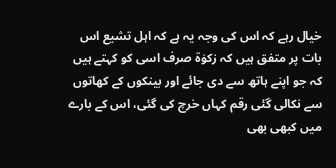خیال رہے کہ اس کی وجہ یہ ہے کہ اہل تشیع اس بات پر متفق ہیں کہ زکوٰۃ صرف اسی کو کہتے ہیں کہ جو اپنے ہاتھ سے دی جائے اور بینکوں کے کھاتوں سے نکالی گئی رقم کہاں خرچ کی گئی، اس کے بارے میں کبھی بھی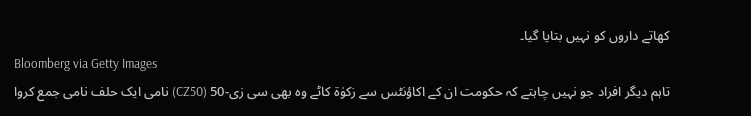کھاتے داروں کو نہیں بتایا گیا۔
Bloomberg via Getty Images
تاہم دیگر افراد جو نہیں چاہتے کہ حکومت ان کے اکاؤنٹس سے زکوٰۃ کاٹے وہ بھی سی زی-50 (CZ50) نامی ایک حلف نامی جمع کروا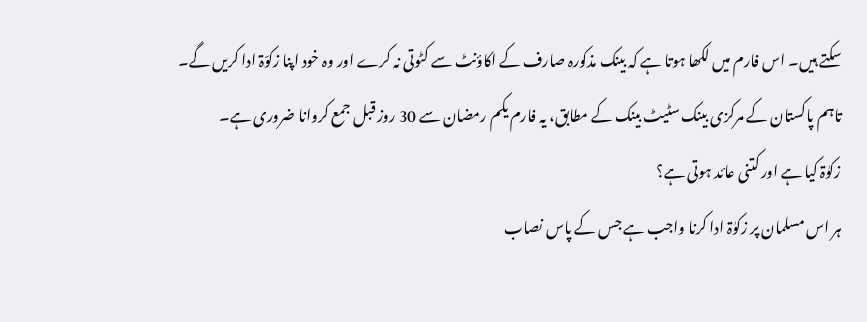سکتے ہیں۔ اس فارم میں لکھا ہوتا ہے کہ بینک مذکورہ صارف کے اکاؤنٹ سے کٹوتی نہ کرے اور وہ خود اپنا زکوّۃ ادا کریں گے۔
تاہم پاکستان کے مرکزی بینک سٹیٹ بینک کے مطابق، یہ فارم یکم رمضان سے 30 روز قبل جمع کروانا ضروری ہے۔
زکوٰۃ کیا ہے اور کتنی عائد ہوتی ہے؟
ہر اس مسلمان پر زکوٰۃ ادا کرنا واجب ہے جس کے پاس نصاب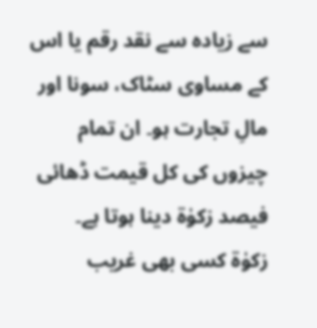سے زیادہ سے نقد رقم یا اس کے مساوی سٹاک، سونا اور مالِ تجارت ہو۔ ان تمام چیزوں کی کل قیمت ڈھائی فیصد زکوٰۃ دینا ہوتا ہے۔
زکوٰۃ کسی بھی غریب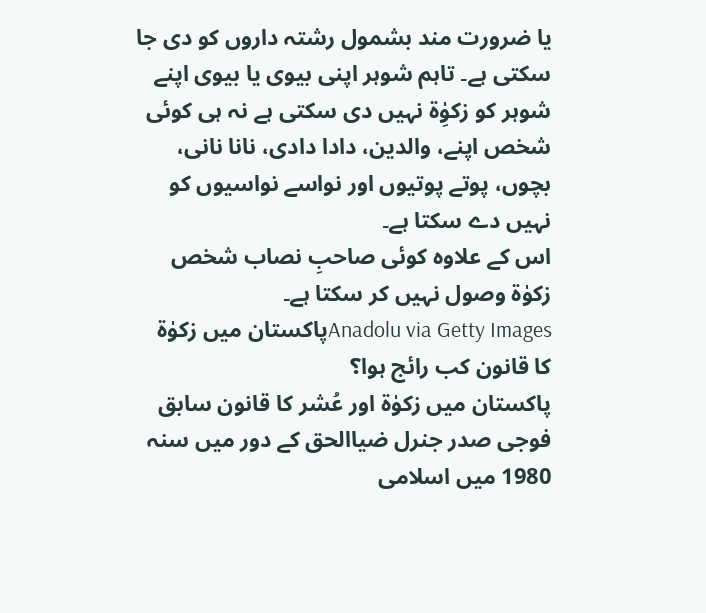یا ضرورت مند بشمول رشتہ داروں کو دی جا سکتی ہے۔ تاہم شوہر اپنی بیوی یا بیوی اپنے شوہر کو زکوِٰۃ نہیں دی سکتی ہے نہ ہی کوئی شخص اپنے، والدین، دادا دادی، نانا نانی، بچوں، پوتے پوتیوں اور نواسے نواسیوں کو نہیں دے سکتا ہے۔
اس کے علاوہ کوئی صاحبِ نصاب شخص زکوٰۃ وصول نہیں کر سکتا ہے۔
Anadolu via Getty Imagesپاکستان میں زکوٰۃ کا قانون کب رائج ہوا؟
پاکستان میں زکوٰۃ اور عُشر کا قانون سابق فوجی صدر جنرل ضیاالحق کے دور میں سنہ 1980 میں اسلامی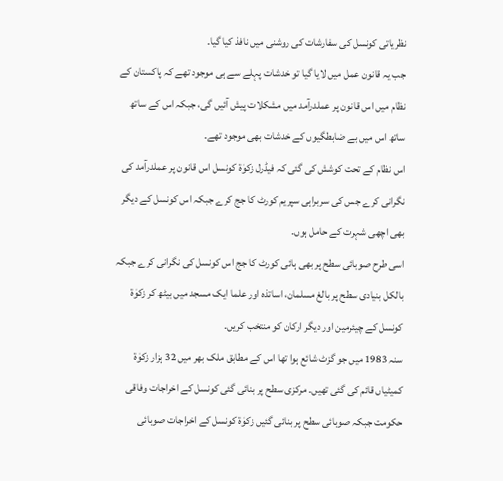نظریاتی کونسل کی سفارشات کی روشنی میں نافذ کیا گیا۔
جب یہ قانون عمل میں لایا گیا تو خدشات پہلے سے ہی موجود تھے کہ پاکستان کے نظام میں اس قانون پر عملدرآمد میں مشکلات پیش آئیں گی، جبکہ اس کے ساتھ ساتھ اس میں بے ضابطگیوں کے خدشات بھی موجود تھے۔
اس نظام کے تحت کوشش کی گئی کہ فیڈرل زکوٰۃ کونسل اس قانون پر عملدرآمد کی نگرانی کرے جس کی سربراہی سپریم کورٹ کا جج کرے جبکہ اس کونسل کے دیگر بھی اچھی شہرت کے حامل ہوں۔
اسی طرح صوبائی سطح پر بھی ہائی کورٹ کا جج اس کونسل کی نگرانی کرے جبکہ بالکل بنیادی سطح پر بالغ مسلمان، اساتذہ اور علما ایک مسجد میں بیٹھ کر زکوٰۃ کونسل کے چیئرمین اور دیگر ارکان کو منتخب کریں۔
سنہ 1983 میں جو گزٹ شائع ہوا تھا اس کے مطابق ملک بھر میں 32 ہزار زکوٰۃ کمیٹیاں قائم کی گئی تھیں۔ مرکزی سطح پر بنائی گئی کونسل کے اخراجات وفاقی حکومت جبکہ صوبائی سطح پر بنائی گئیں زکوٰۃ کونسل کے اخراجات صوبائی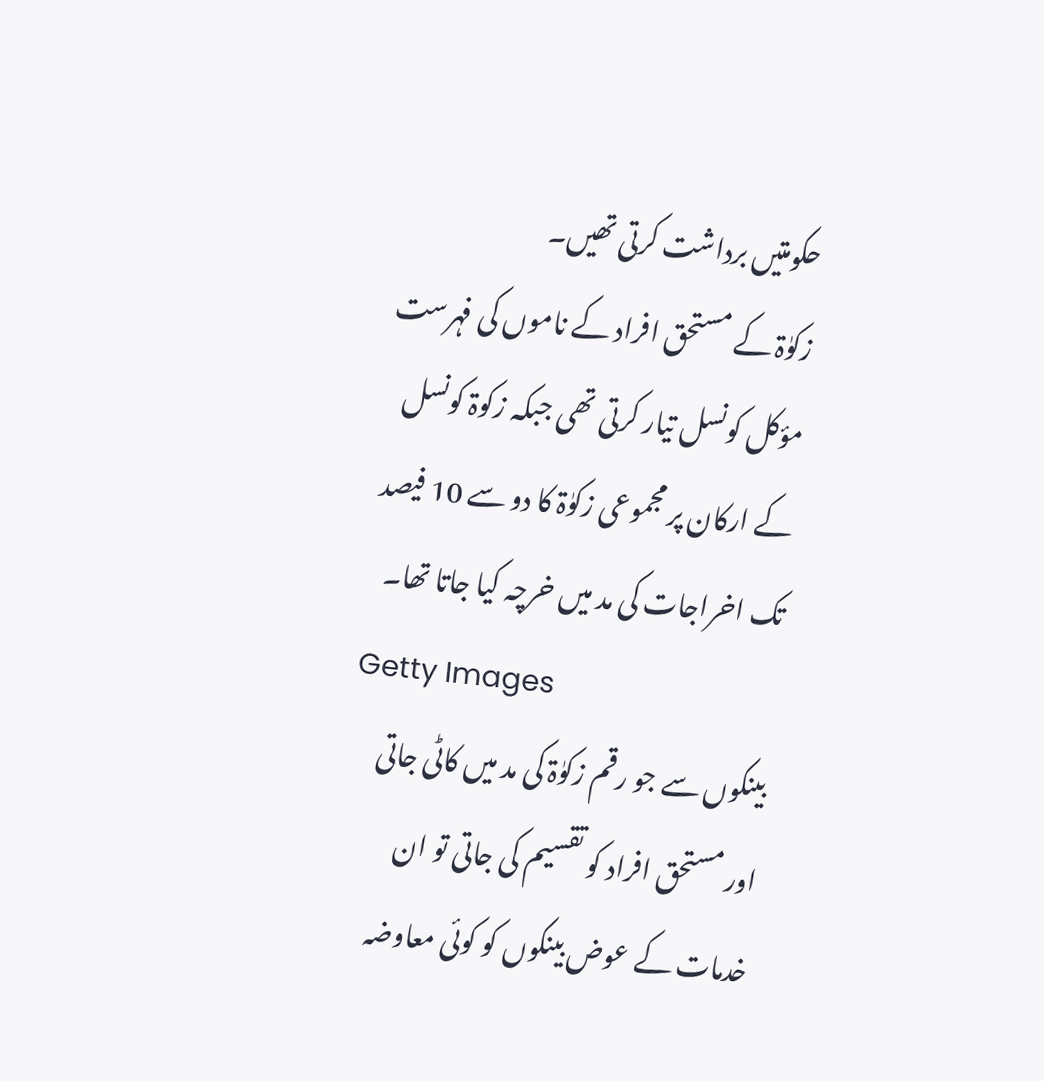حکومتیں برداشت کرتی تھیں۔
زکوٰۃ کے مستحق افراد کے ناموں کی فہرست مؤکل کونسل تیار کرتی تھی جبکہ زکوۃ کونسل کے ارکان پر مجموعی زکوٰۃ کا دو سے 10 فیصد تک اخراجات کی مد میں خرچہ کیا جاتا تھا۔
Getty Images
بینکوں سے جو رقم زکوٰۃ کی مد میں کاٹی جاتی اور مستحق افراد کو تقسیم کی جاتی تو ان خدمات کے عوض بینکوں کو کوئی معاوضہ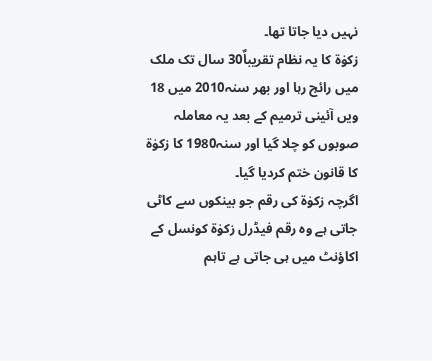نہیں دیا جاتا تھا۔
زکوٰۃ کا یہ نظام تقریباٌ30 سال تک ملک میں رائج رہا اور بھر سنہ2010 میں 18 ویں آئینی ترمیم کے بعد یہ معاملہ صوبوں کو چلا گیا اور سنہ1980 کا زکوٰۃ کا قانون ختم کردیا گیا۔
اگرچہ زکوٰۃ کی رقم جو بینکوں سے کاٹی جاتی ہے وہ رقم فیڈرل زکوٰۃ کونسل کے اکاؤنٹ میں ہی جاتی ہے تاہم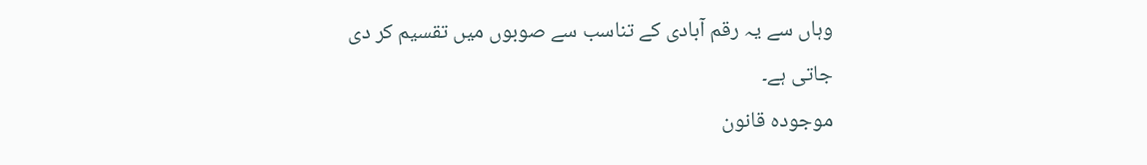وہاں سے یہ رقم آبادی کے تناسب سے صوبوں میں تقسیم کر دی جاتی ہے۔
موجودہ قانون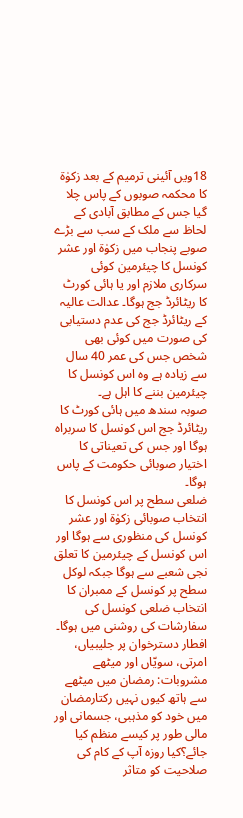18ویں آئینی ترمیم کے بعد زکوٰۃ کا محکمہ صوبوں کے پاس چلا گیا جس کے مطابق آبادی کے لحاظ سے ملک کے سب سے بڑے صوبے پنجاب میں زکوٰۃ اور عشر کونسل کا چیئرمین کوئی سرکاری ملازم اور یا ہائی کورٹ کا ریٹائرڈ جج ہوگا۔ عدالت عالیہ کے ریٹائرڈ جج کی عدم دستیابی کی صورت میں کوئی بھی شخص جس کی عمر 40 سال سے زیادہ ہے وہ اس کونسل کا چیئرمین بننے کا اہل ہے۔
صوبہ سندھ میں ہائی کورٹ کا ریٹائرڈ جج اس کونسل کا سربراہ ہوگا اور جس کی تعیناتی کا اختیار صوبائی حکومت کے پاس ہوگا۔
ضلعی سطح پر اس کونسل کا انتخاب صوبائی زکوٰۃ اور عشر کونسل کی منظوری سے ہوگا اور اس کونسل کے چیئرمین کا تعلق نجی شعبے سے ہوگا جبکہ لوکل سطح پر کونسل کے ممبران کا انتخاب ضلعی کونسل کی سفارشات کی روشنی میں ہوگا۔
افطار دسترخوان پر جلیبیاں، امرتی، سویّاں اور میٹھے مشروبات: رمضان میں میٹھے سے ہاتھ کیوں نہیں رکتارمضان میں خود کو مذہبی، جسمانی اور مالی طور پر کیسے منظم کیا جائے؟کیا روزہ آپ کے کام کی صلاحیت کو متاثر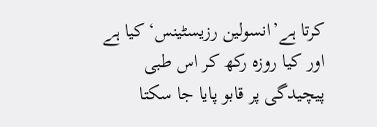کرتا ہے’انسولین رزیسٹینس‘ کیا ہے اور کیا روزہ رکھ کر اس طبی پیچیدگی پر قابو پایا جا سکتا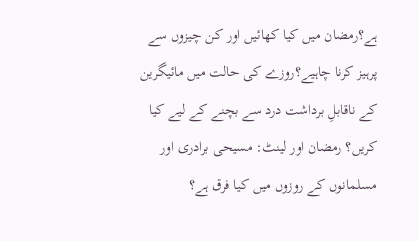ہے؟رمضان میں کیا کھائیں اور کن چیزوں سے پرہیز کرنا چاہیے؟روزے کی حالت میں مائیگرین کے ناقابلِ برداشت درد سے بچنے کے لیے کیا کریں؟ رمضان اور لینٹ: مسیحی برادری اور مسلمانوں کے روزوں میں کیا فرق ہے؟